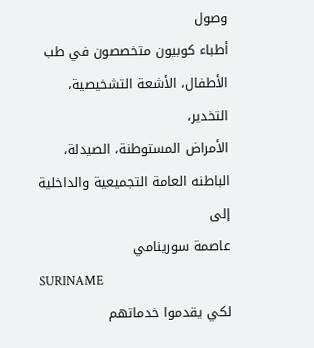وصول
أطباء كوبيون متخصصون في طب الأطفال، الأشعة التشخيصية، التخدير،
الأمراض المستوطنة، الصيدلة، الباطنه العامة التجميعية والداخلية إلى
عاصمة سورينامي
SURINAME
لكي يقدموا خدماتهم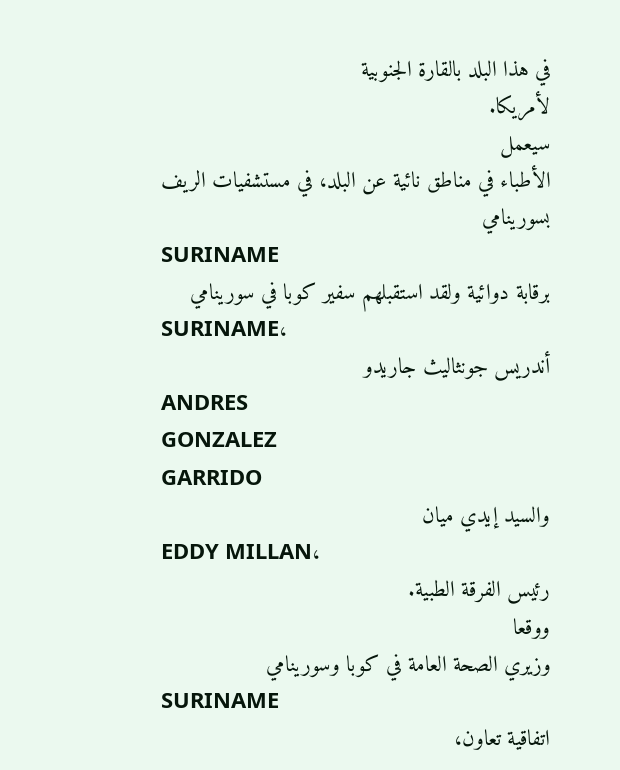في هذا البلد بالقارة الجنوبية
لأمريكا.
سيعمل
الأطباء في مناطق نائية عن البلد، في مستشفيات الريف بسورينامي
SURINAME
برقابة دوائية ولقد استقبلهم سفير كوبا في سورينامي
SURINAME،
أندريس جونثاليث جاريدو
ANDRES
GONZALEZ
GARRIDO
والسيد إيدي ميان
EDDY MILLAN،
رئيس الفرقة الطبية.
ووقعا
وزيري الصحة العامة في كوبا وسورينامي
SURINAME
اتفاقية تعاون،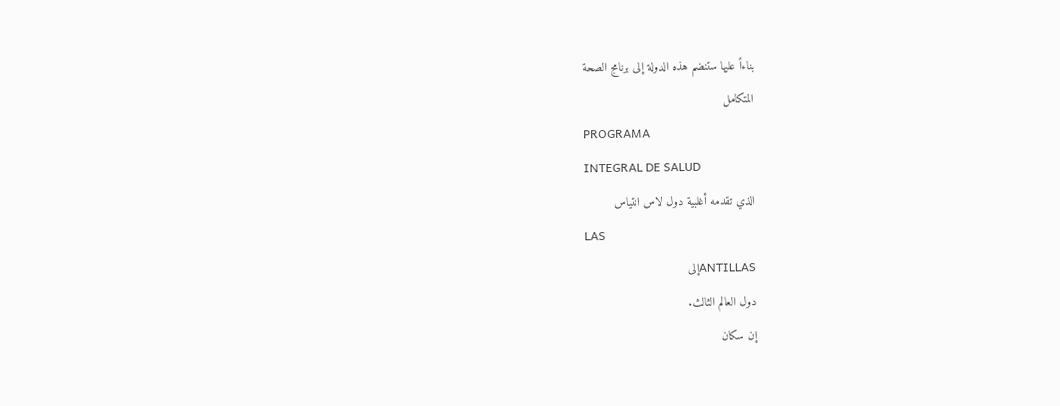بناءاً عليها ستنضم هذه الدولة إلى برنامج الصحة
المتكامل
PROGRAMA
INTEGRAL DE SALUD
الذي تقدمه أغلبية دول لاس انتياس
LAS
ANTILLASإلى
دول العالم الثالث.
إن سكان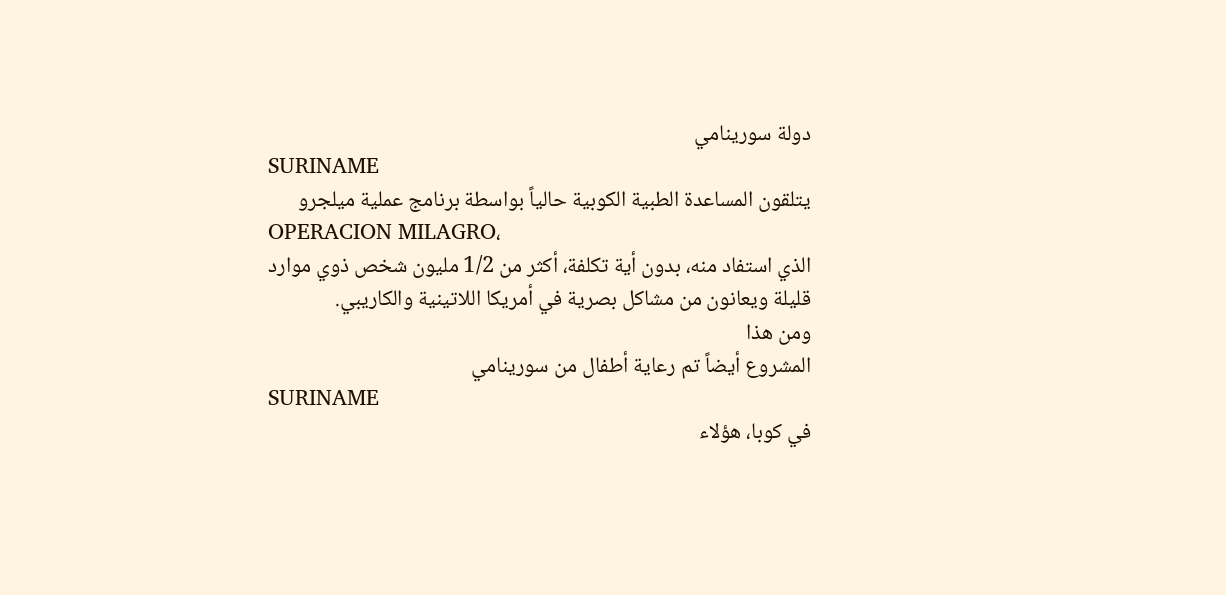دولة سورينامي
SURINAME
يتلقون المساعدة الطبية الكوبية حالياً بواسطة برنامج عملية ميلجرو
OPERACION MILAGRO،
الذي استفاد منه، بدون أية تكلفة، أكثر من 1/2 مليون شخص ذوي موارد
قليلة ويعانون من مشاكل بصرية في أمريكا اللاتينية والكاريبي.
ومن هذا
المشروع أيضاً تم رعاية أطفال من سورينامي
SURINAME
في كوبا، هؤلاء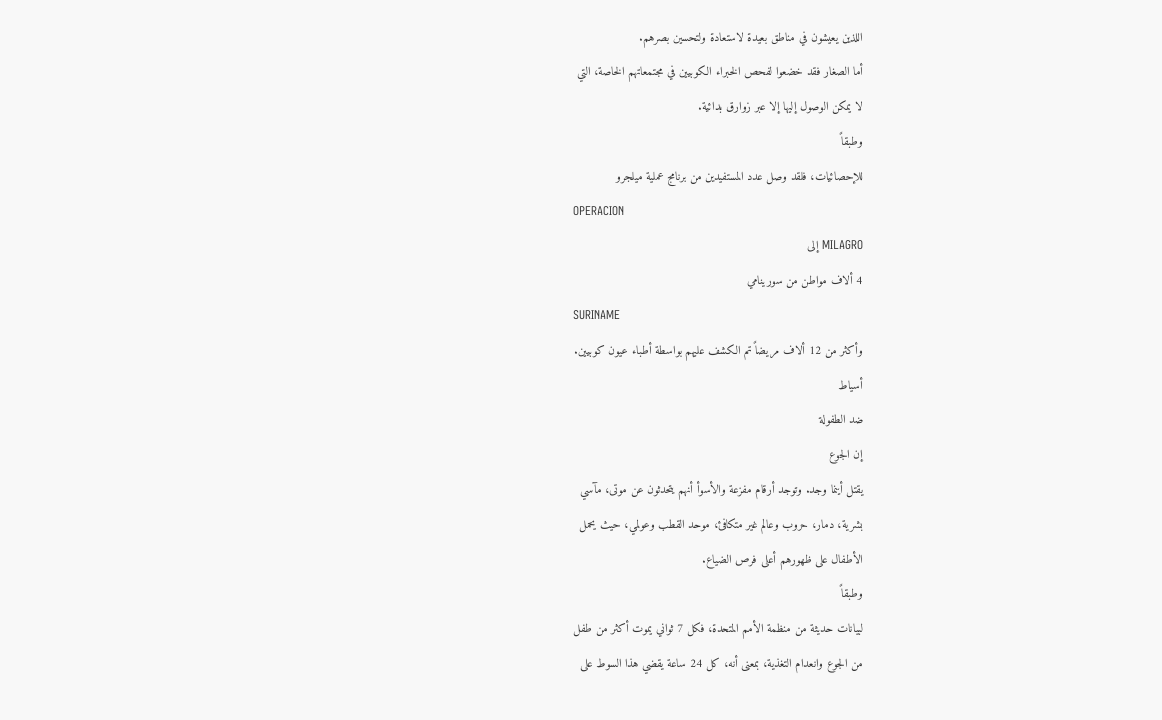اللذين يعيشون في مناطق بعيدة لاستعادة ولتحسين بصرهم.
أما الصغار فقد خضعوا لفحص الخبراء الكوبيين في مجتمعاتهم الخاصة، التي
لا يمكن الوصول إليها إلا عبر زوارق بدائية.
وطبقاً
للإحصائيات، فلقد وصل عدد المستفيدين من برنامج عملية ميلجرو
OPERACION
MILAGRO إلى
4 ألاف مواطن من سورينامي
SURINAME
وأكثر من 12 ألاف مريضاً تم الكشف عليهم بواسطة أطباء عيون كوبيين.
أسياط
ضد الطفولة
إن الجوع
يقتل أينما وجد. وتوجد أرقام مفزعة والأسوأ أنهم يتحدثون عن موتى، مآسي
بشرية، دمار، حروب وعالم غير متكافئ، موحد القطب وعولمي، حيث يحمل
الأطفال على ظهورهم أعلى فرص الضياع.
وطبقاً
لبيانات حديثة من منظمة الأمم المتحدة، فكل 7 ثواني يموت أكثر من طفل
من الجوع وانعدام التغذية، بمعنى أنه، كل 24 ساعة يقضي هذا السوط على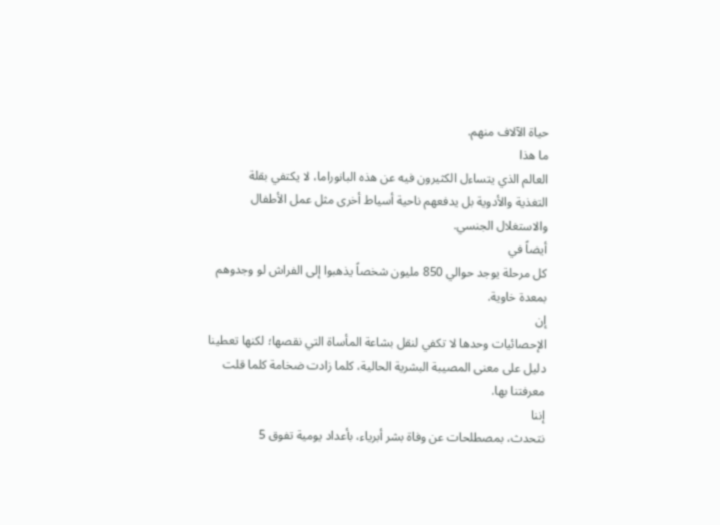حياة الآلاف منهم.
ما هذا
العالم الذي يتساءل الكثيرون فيه عن هذه البانوراما، لا يكتفي بقلة
التغذية والأدوية بل يدفعهم ناحية أسياط أخرى مثل عمل الأطفال
والاستغلال الجنسي.
أيضاً في
كل مرحلة يوجد حوالي 850 مليون شخصاً يذهبوا إلى الفراش لو وجدوهم
بمعدة خاوية.
إن
الإحصائيات وحدها لا تكفي لنقل بشاعة المأساة التي نقصها؛ لكنها تعطينا
دليل على معنى المصيبة البشرية الحالية، كلما زادت ضخامة كلما قلت
معرفتنا بها.
إننا
نتحدث، بمصطلحات عن وفاة بشر أبرياء، بأعداد يومية تفوق 5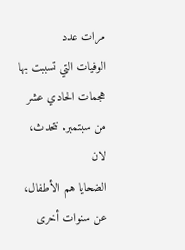مرات عدد
الوفيات التي تسببت بها هجمات الحادي عشر من سبتمبر. نتحدث، لان
الضحايا هم الأطفال، عن سنوات أخرى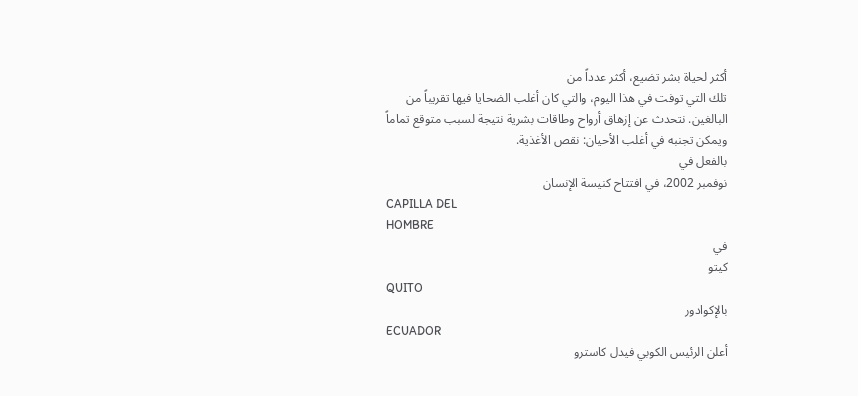أكثر لحياة بشر تضيع، أكثر عدداً من
تلك التي توفت في هذا اليوم، والتي كان أغلب الضحايا فيها تقريباً من
البالغين. نتحدث عن إزهاق أرواح وطاقات بشرية نتيجة لسبب متوقع تماماً
ويمكن تجنبه في أغلب الأحيان: نقص الأغذية.
بالفعل في
نوفمبر 2002، في افتتاح كنيسة الإنسان
CAPILLA DEL
HOMBRE
في
كيتو
QUITO
بالإكوادور
ECUADOR
أعلن الرئيس الكوبي فيدل كاسترو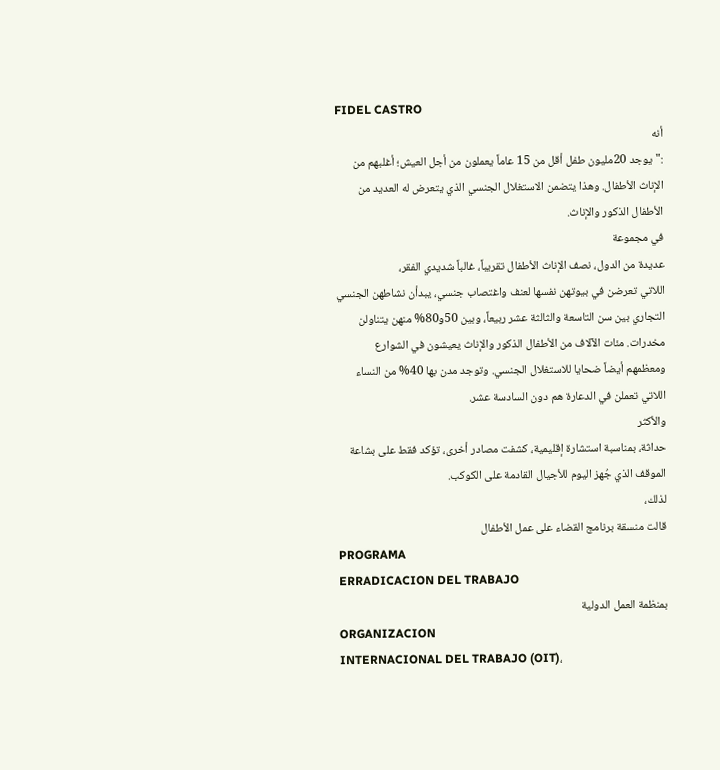FIDEL CASTRO
أنه
:"يوجد 20مليون طفل أقل من 15 عاماً يعملون من أجل العيش؛ أغلبهم من
الإناث الأطفال. وهذا يتضمن الاستغلال الجنسي الذي يتعرض له العديد من
الأطفال الذكور والإناث.
في مجموعة
عديدة من الدول، نصف الإناث الأطفال تقريباً، غالباً شديدي الفقر،
اللاتي تعرضن في بيوتهن نفسها لعنف واغتصاب جنسي، يبدأن نشاطهن الجنسي
التجاري بين سن التاسعة والثالثة عشر ربيعاً، وبين 50و80% منهن يتناولن
مخدرات. مئات الآلاف من الأطفال الذكور والإناث يعيشون في الشوارع
ومعظمهم أيضاً ضحايا للاستغلال الجنسي. وتوجد مدن بها 40% من النساء
اللاتي تعملن في الدعارة هم دون السادسة عشر.
والأكثر
حداثة، بمناسبة استشارة إقليمية، كشفت مصادر أخرى، تؤكد فقط على بشاعة
الموقف الذي جُهز اليوم للأجيال القادمة على الكوكب.
لذلك،
قالت منسقة برنامج القضاء على عمل الأطفال
PROGRAMA
ERRADICACION DEL TRABAJO
بمنظمة العمل الدولية
ORGANIZACION
INTERNACIONAL DEL TRABAJO (OIT)،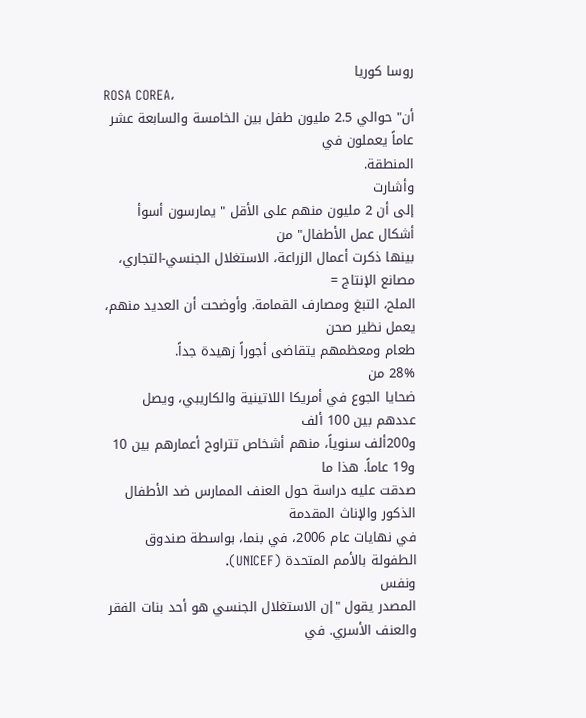روسا كوريا
ROSA COREA،
أن" حوالي 2.5 مليون طفل بين الخامسة والسابعة عشر عاماً يعملون في
المنطقة.
وأشارت
إلى أن 2 مليون منهم على الأقل " يمارسون أسوأ أشكال عمل الأطفال" من
بينها ذكرت أعمال الزراعة، الاستغلال الجنسي-التجاري، مصانع الإنتاج =
الملح، التبغ ومصارف القمامة. وأوضحت أن العديد منهم، يعمل نظير صحن
طعام ومعظمهم يتقاضى أجوراً زهيدة جداً.
28% من
ضحايا الجوع في أمريكا اللاتينية والكاريبي، ويصل عددهم بين 100 ألف
و200ألف سنوياً، منهم أشخاص تتراوح أعمارهم بين 10 و19 عاماً. هذا ما
صدقت عليه دراسة حول العنف الممارس ضد الأطفال الذكور والإناث المقدمة
في نهايات عام 2006، في بنما، بواسطة صندوق الطفولة بالأمم المتحدة (UNICEF).
ونفس
المصدر يقول "إن الاستغلال الجنسي هو أحد بنات الفقر والعنف الأسري. في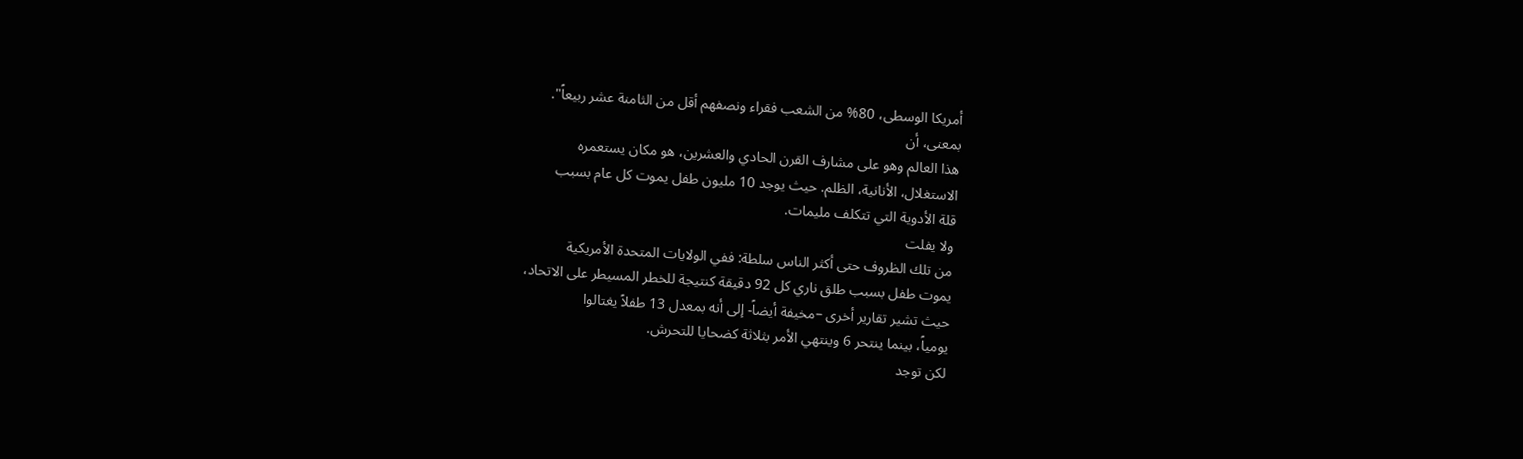أمريكا الوسطى، 80% من الشعب فقراء ونصفهم أقل من الثامنة عشر ربيعاً".
بمعنى، أن
هذا العالم وهو على مشارف القرن الحادي والعشرين، هو مكان يستعمره
الاستغلال، الأنانية، الظلم. حيث يوجد 10 مليون طفل يموت كل عام بسبب
قلة الأدوية التي تتكلف مليمات.
ولا يفلت
من تلك الظروف حتى أكثر الناس سلطة: ففي الولايات المتحدة الأمريكية
يموت طفل بسبب طلق ناري كل 92 دقيقة كنتيجة للخطر المسيطر على الاتحاد،
حيث تشير تقارير أخرى –مخيفة أيضاً- إلى أنه بمعدل 13 طفلاً يغتالوا
يومياً، بينما ينتحر 6 وينتهي الأمر بثلاثة كضحايا للتحرش.
لكن توجد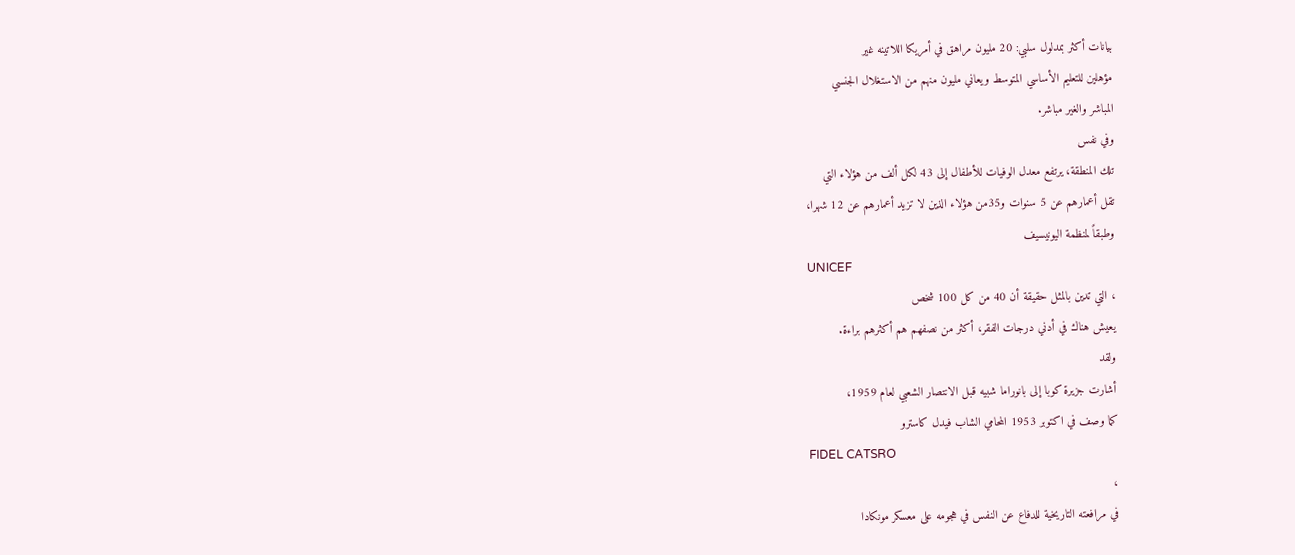بيانات أكثر بمدلول سلبي: 20 مليون مراهق في أمريكا اللاتينه غير
مؤهلين للتعليم الأساسي المتوسط ويعاني مليون منهم من الاستغلال الجنسي
المباشر والغير مباشر.
وفي نفس
تلك المنطقة، يرتفع معدل الوفيات للأطفال إلى 43 لكل ألف من هؤلاء التي
تقل أعمارهم عن 5 سنوات و35من هؤلاء الذين لا تزيد أعمارهم عن 12 شهرا،
وطبقاً لمنظمة اليونيسيف
UNICEF
، التي تدين بالمثل حقيقة أن 40 من كل 100 شخص
يعيش هناك في أدني درجات الفقر، أكثر من نصفهم هم أكثرهم براءة.
ولقد
أشارت جزيرة كوبا إلى بانوراما شبيه قبل الانتصار الشعبي لعام 1959،
كما وصف في اكتوبر 1953 المحامي الشاب فيدل كاسترو
FIDEL CATSRO
،
في مرافعته التاريخية للدفاع عن النفس في هجومه على معسكر مونكادا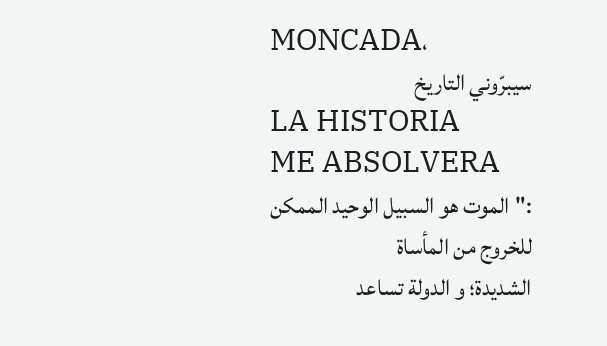MONCADA،
سيبرّوني التاريخ
LA HISTORIA
ME ABSOLVERA
:"الموت هو السبيل الوحيد الممكن للخروج من المأساة
الشديدة؛ و الدولة تساعد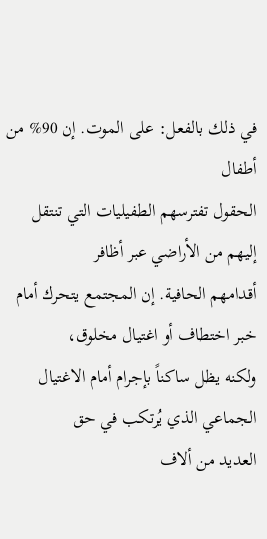في ذلك بالفعل: على الموت. إن 90% من أطفال
الحقول تفترسهم الطفيليات التي تنتقل إليهم من الأراضي عبر أظافر
أقدامهم الحافية. إن المجتمع يتحرك أمام خبر اختطاف أو اغتيال مخلوق،
ولكنه يظل ساكناً بإجرام أمام الاغتيال الجماعي الذي يُرتكب في حق
العديد من ألاف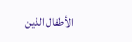الأطفال الذين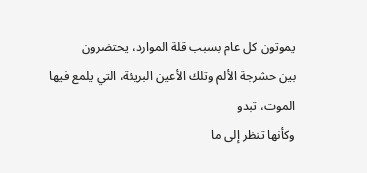يموتون كل عام بسبب قلة الموارد، يحتضرون
بين حشرجة الألم وتلك الأعين البريئة، التي يلمع فيها الموت، تبدو
وكأنها تنظر إلى ما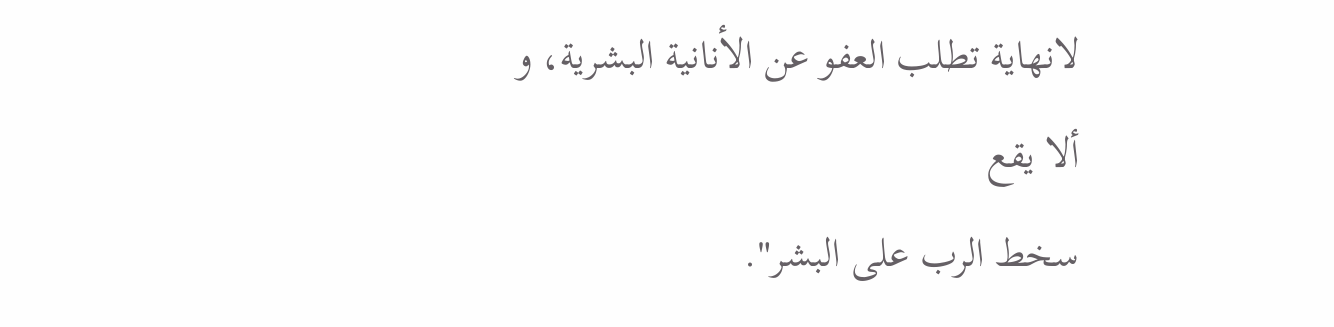لانهاية تطلب العفو عن الأنانية البشرية، و ألا يقع
سخط الرب على البشر".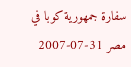سفارة جمهورية كوبا في مصر 31-07-2007